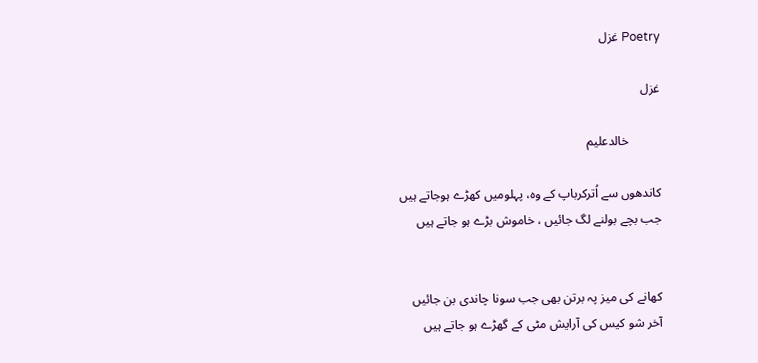Poetry غزل

غزل

          خالدعلیم

کاندھوں سے اُترکرباپ کے وہ، پہلومیں کھڑے ہوجاتے ہیں
جب بچے بولنے لگ جائیں ، خاموش بڑے ہو جاتے ہیں


کھانے کی میز پہ برتن بھی جب سونا چاندی بن جائیں
آخر شو کیس کی آرایش مٹی کے گھڑے ہو جاتے ہیں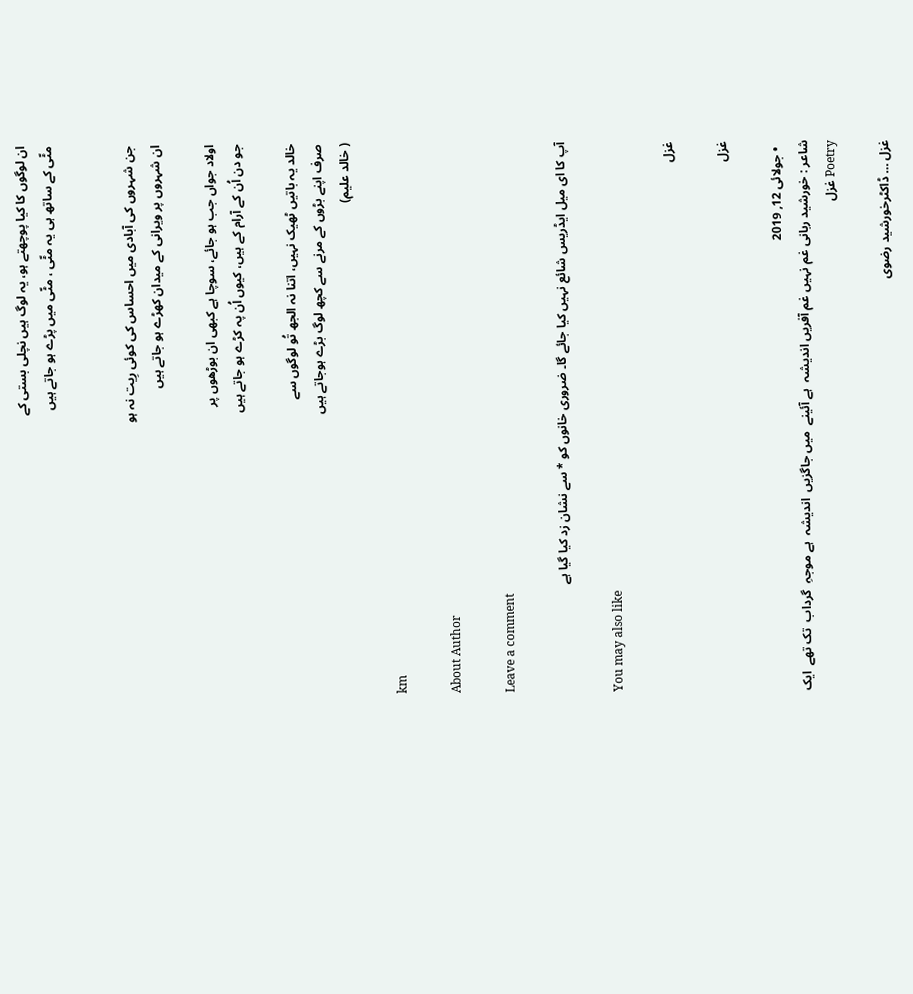ان لوگوں کا کیا پوچھتے ہو، یہ لوگ ہیں نچلی بستی کے
مٹّی کے ساتھ ہی یہ مٹّی ، مٹّی میں پڑے ہو جاتے ہیں


جن شہروں کی آبادی میں احساس کی کوئی رِیت نہ ہو
ان شہروں پر ویرانی کے میدان کھڑے ہو جاتے ہیں

اولاد جواں جب ہو جائے، سوچا ہے کبھی ان بوڑھوں پر
جو دن اُن کے آرام کے ہیں، کیوں اُن پہ کڑے ہو جاتے ہیں

خالد یہ باتیں ٹھیک نہیں، اتنا نہ الجھ تُو لوگوں سے
صرف اپنے بڑوں کے مرنے سے کچھ لوگ بڑے ہوجاتے ہیں
( خالد علیم)

km

About Author

Leave a comment

آپ کا ای میل ایڈریس شائع نہیں کیا جائے گا۔ ضروری خانوں کو * سے نشان زد کیا گیا ہے

You may also like

غزل

غزل

  • جولائی 12, 2019
شاعر : خورشید ربانی غم نہیں غم آفریں اندیشہ  ہے آئینے  میں جاگزیں  اندیشہ  ہے موجہِ  گرداب  تک تھے  ایک
Poetry غزل

غزل … ڈاکٹرخورشید رضوی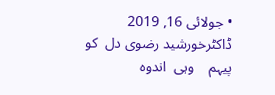• جولائی 16, 2019
ڈاکٹرخورشید رضوی دل  کو  پیہم    وہی  اندوہ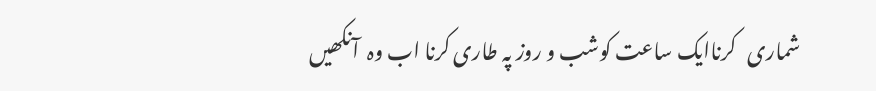شماری   کرناایک ساعت کوشب و روز پہ طاری کرنا اب وہ  آنکھیں